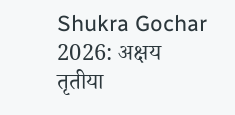Shukra Gochar 2026: अक्षय तृतीया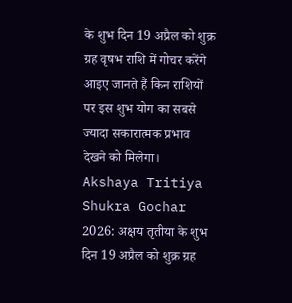के शुभ दिन 19 अप्रैल को शुक्र ग्रह वृषभ राशि में गोचर करेंगे आइए जानते हैं किन राशियों पर इस शुभ योग का सबसे ज्यादा सकारात्मक प्रभाव देखने को मिलेगा।
Akshaya Tritiya Shukra Gochar 2026: अक्षय तृतीया के शुभ दिन 19 अप्रैल को शुक्र ग्रह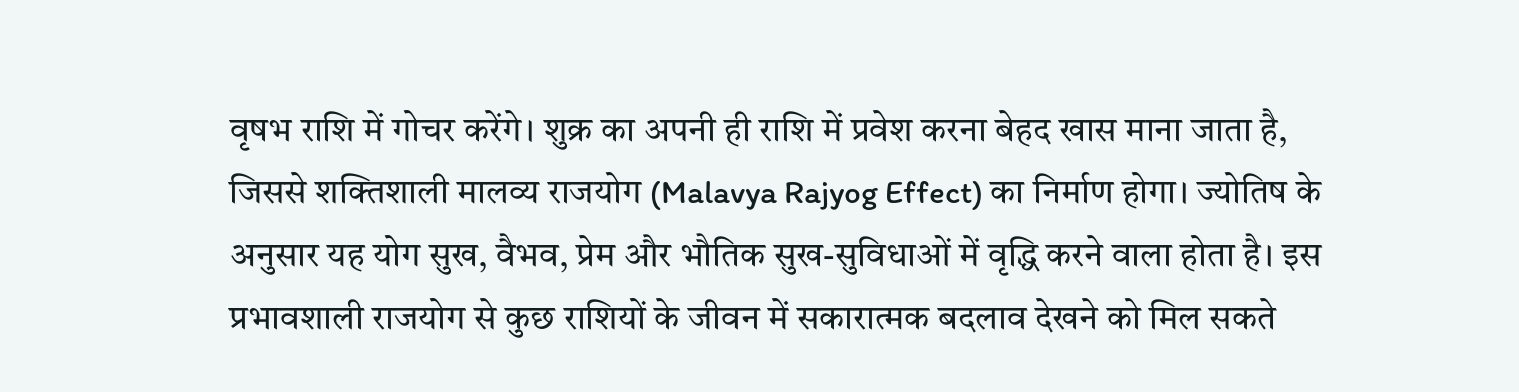वृषभ राशि में गोचर करेंगे। शुक्र का अपनी ही राशि में प्रवेश करना बेहद खास माना जाता है, जिससे शक्तिशाली मालव्य राजयोग (Malavya Rajyog Effect) का निर्माण होगा। ज्योतिष के अनुसार यह योग सुख, वैभव, प्रेम और भौतिक सुख-सुविधाओं में वृद्धि करने वाला होता है। इस प्रभावशाली राजयोग से कुछ राशियों के जीवन में सकारात्मक बदलाव देखने को मिल सकते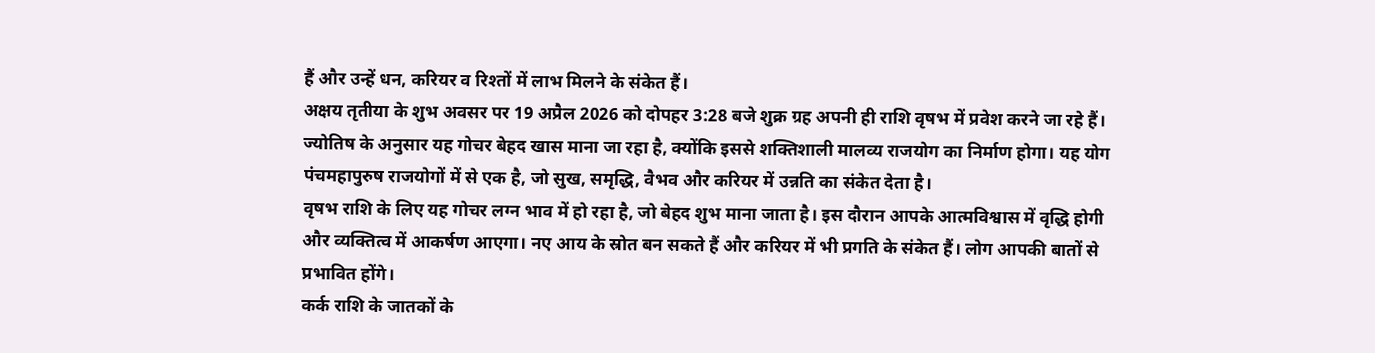हैं और उन्हें धन, करियर व रिश्तों में लाभ मिलने के संकेत हैं।
अक्षय तृतीया के शुभ अवसर पर 19 अप्रैल 2026 को दोपहर 3:28 बजे शुक्र ग्रह अपनी ही राशि वृषभ में प्रवेश करने जा रहे हैं। ज्योतिष के अनुसार यह गोचर बेहद खास माना जा रहा है, क्योंकि इससे शक्तिशाली मालव्य राजयोग का निर्माण होगा। यह योग पंचमहापुरुष राजयोगों में से एक है, जो सुख, समृद्धि, वैभव और करियर में उन्नति का संकेत देता है।
वृषभ राशि के लिए यह गोचर लग्न भाव में हो रहा है, जो बेहद शुभ माना जाता है। इस दौरान आपके आत्मविश्वास में वृद्धि होगी और व्यक्तित्व में आकर्षण आएगा। नए आय के स्रोत बन सकते हैं और करियर में भी प्रगति के संकेत हैं। लोग आपकी बातों से प्रभावित होंगे।
कर्क राशि के जातकों के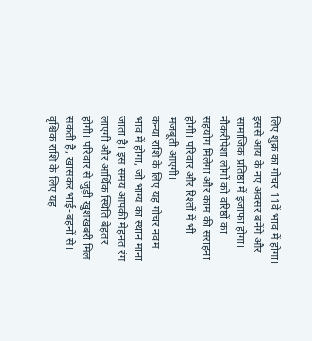लिए शुक्र का गोचर 11वें भाव में होगा। इससे आय के नए अवसर बनेंगे और सामाजिक प्रतिष्ठा में इजाफा होगा। नौकरीपेशा लोगों को वरिष्ठों का सहयोग मिलेगा और काम की सराहना होगी। परिवार और रिश्तों में भी मजबूती आएगी।
कन्या राशि के लिए यह गोचर नवम भाव में होगा, जो भाग्य का स्थान माना जाता है। इस समय आपकी मेहनत रंग लाएगी और आर्थिक स्थिति बेहतर होगी। परिवार से जुड़ी खुशखबरी मिल सकती है, खासकर भाई-बहनों से।
वृश्चिक राशि के लिए यह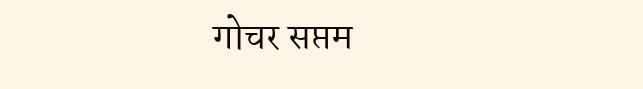गोचर सप्तम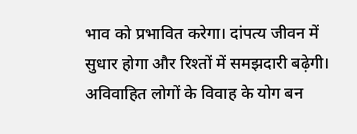भाव को प्रभावित करेगा। दांपत्य जीवन में सुधार होगा और रिश्तों में समझदारी बढ़ेगी। अविवाहित लोगों के विवाह के योग बन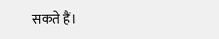सकते हैं।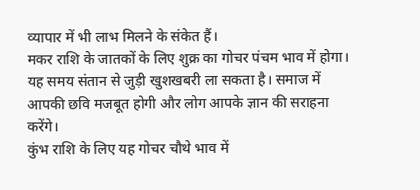व्यापार में भी लाभ मिलने के संकेत हैं।
मकर राशि के जातकों के लिए शुक्र का गोचर पंचम भाव में होगा। यह समय संतान से जुड़ी खुशखबरी ला सकता है। समाज में आपकी छवि मजबूत होगी और लोग आपके ज्ञान की सराहना करेंगे।
कुंभ राशि के लिए यह गोचर चौथे भाव में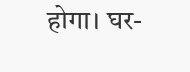होगा। घर-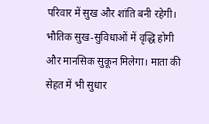परिवार में सुख और शांति बनी रहेगी। भौतिक सुख-सुविधाओं में वृद्धि होगी और मानसिक सुकून मिलेगा। माता की सेहत में भी सुधार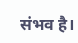संभव है।